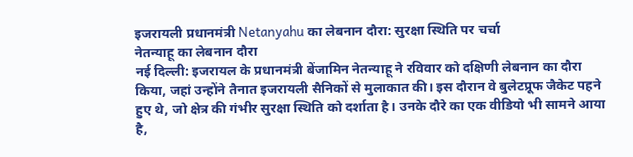इजरायली प्रधानमंत्री Netanyahu का लेबनान दौरा: सुरक्षा स्थिति पर चर्चा
नेतन्याहू का लेबनान दौरा
नई दिल्ली: इजरायल के प्रधानमंत्री बेंजामिन नेतन्याहू ने रविवार को दक्षिणी लेबनान का दौरा किया, जहां उन्होंने तैनात इजरायली सैनिकों से मुलाकात की। इस दौरान वे बुलेटप्रूफ जैकेट पहने हुए थे, जो क्षेत्र की गंभीर सुरक्षा स्थिति को दर्शाता है। उनके दौरे का एक वीडियो भी सामने आया है,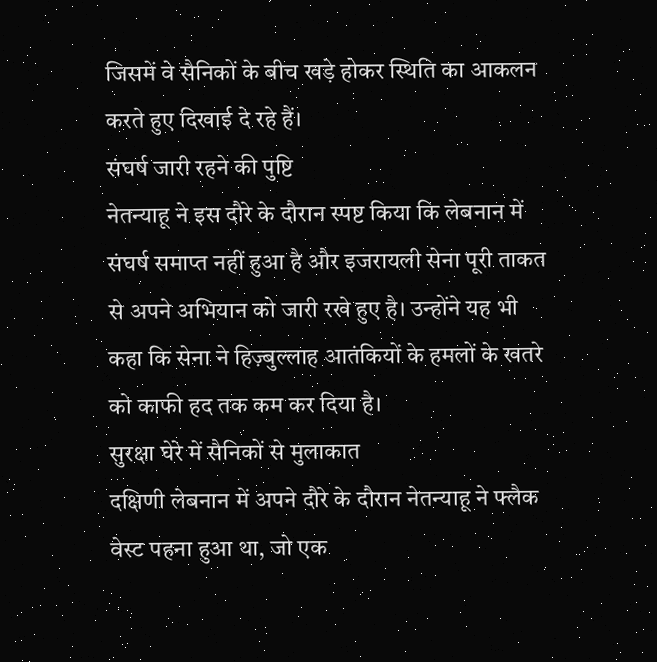जिसमें वे सैनिकों के बीच खड़े होकर स्थिति का आकलन करते हुए दिखाई दे रहे हैं।
संघर्ष जारी रहने की पुष्टि
नेतन्याहू ने इस दौरे के दौरान स्पष्ट किया कि लेबनान में संघर्ष समाप्त नहीं हुआ है और इजरायली सेना पूरी ताकत से अपने अभियान को जारी रखे हुए है। उन्होंने यह भी कहा कि सेना ने हिज़्बुल्लाह आतंकियों के हमलों के खतरे को काफी हद तक कम कर दिया है।
सुरक्षा घेरे में सैनिकों से मुलाकात
दक्षिणी लेबनान में अपने दौरे के दौरान नेतन्याहू ने फ्लैक वेस्ट पहना हुआ था, जो एक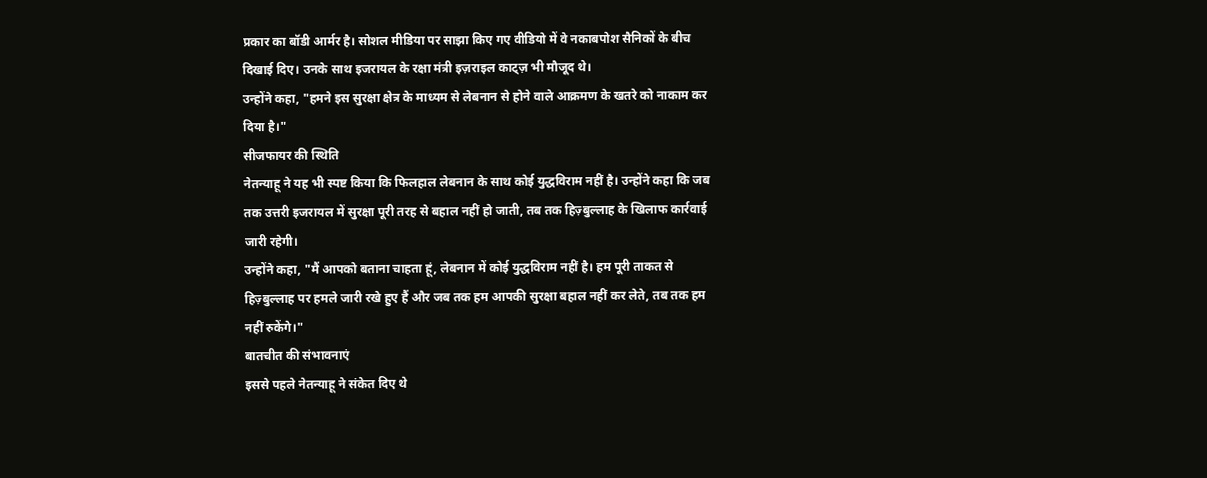प्रकार का बॉडी आर्मर है। सोशल मीडिया पर साझा किए गए वीडियो में वे नकाबपोश सैनिकों के बीच दिखाई दिए। उनके साथ इजरायल के रक्षा मंत्री इज़राइल काट्ज़ भी मौजूद थे।
उन्होंने कहा, "हमने इस सुरक्षा क्षेत्र के माध्यम से लेबनान से होने वाले आक्रमण के खतरे को नाकाम कर दिया है।"
सीजफायर की स्थिति
नेतन्याहू ने यह भी स्पष्ट किया कि फिलहाल लेबनान के साथ कोई युद्धविराम नहीं है। उन्होंने कहा कि जब तक उत्तरी इजरायल में सुरक्षा पूरी तरह से बहाल नहीं हो जाती, तब तक हिज़्बुल्लाह के खिलाफ कार्रवाई जारी रहेगी।
उन्होंने कहा, "मैं आपको बताना चाहता हूं, लेबनान में कोई युद्धविराम नहीं है। हम पूरी ताकत से हिज़्बुल्लाह पर हमले जारी रखे हुए हैं और जब तक हम आपकी सुरक्षा बहाल नहीं कर लेते, तब तक हम नहीं रुकेंगे।"
बातचीत की संभावनाएं
इससे पहले नेतन्याहू ने संकेत दिए थे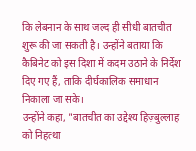कि लेबनान के साथ जल्द ही सीधी बातचीत शुरू की जा सकती है। उन्होंने बताया कि कैबिनेट को इस दिशा में कदम उठाने के निर्देश दिए गए हैं, ताकि दीर्घकालिक समाधान निकाला जा सके।
उन्होंने कहा, "बातचीत का उद्देश्य हिज़्बुल्लाह को निहत्था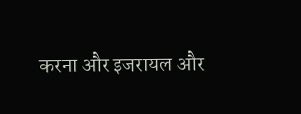करना और इजरायल और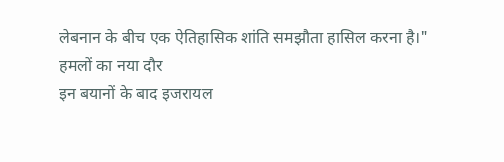लेबनान के बीच एक ऐतिहासिक शांति समझौता हासिल करना है।"
हमलों का नया दौर
इन बयानों के बाद इजरायल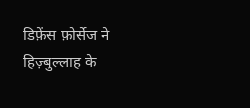डिफ़ेंस फ़ोर्सेज ने हिज़्बुल्लाह के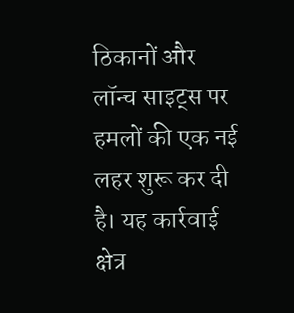ठिकानों और लॉन्च साइट्स पर हमलों की एक नई लहर शुरू कर दी है। यह कार्रवाई क्षेत्र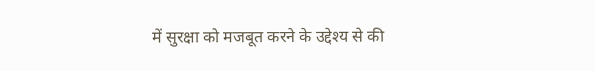में सुरक्षा को मजबूत करने के उद्देश्य से की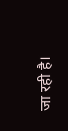जा रही है।